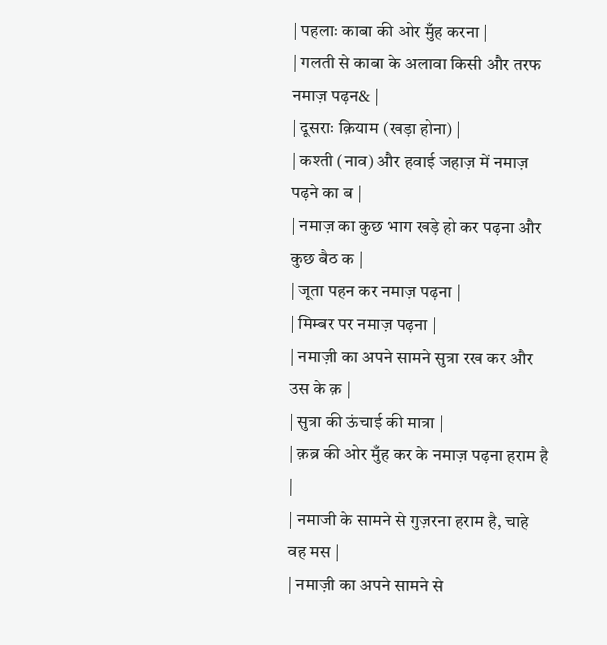| पहलाः काबा की ओर मुँह करना |
| गलती से काबा के अलावा किसी और तरफ नमाज़ पढ़न& |
| दूसराः क़ियाम (खड़ा होना) |
| कश्ती (नाव) और हवाई जहाज़ में नमाज़ पढ़ने का ब |
| नमाज़ का कुछ भाग खड़े हो कर पढ़ना और कुछ बैठ क |
| जूता पहन कर नमाज़ पढ़ना |
| मिम्बर पर नमाज़ पढ़ना |
| नमाज़ी का अपने सामने सुत्रा रख कर और उस के क़ |
| सुत्रा की ऊंचाई की मात्रा |
| क़ब्र की ओर मुँह कर के नमाज़ पढ़ना हराम है |
| नमाजी के सामने से गुज़रना हराम है, चाहे वह मस |
| नमाज़ी का अपने सामने से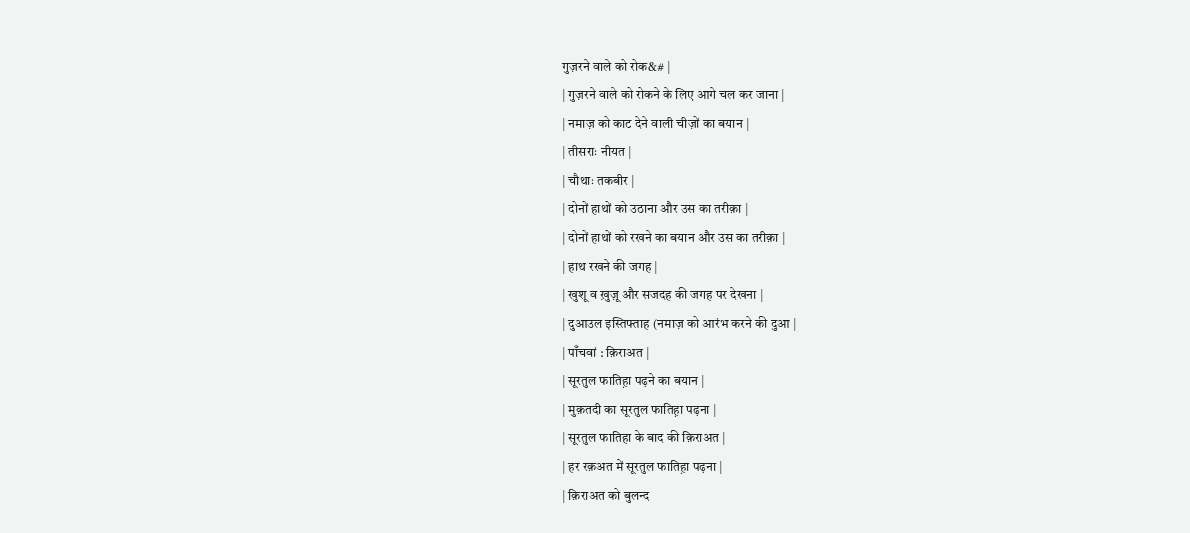गुज़रने वाले को रोक&# |
| गुज़रने वाले को रोकने के लिए आगे चल कर जाना |
| नमाज़ को काट देने वाली चीज़ों का बयान |
| तीसराः नीयत |
| चौथाः तकबीर |
| दोनों हाथों को उठाना और उस का तरीक़ा |
| दोनों हाथों को रखने का बयान और उस का तरीक़ा |
| हाथ रखने की जगह |
| खुशू व ख़ुज़ू और सजदह की जगह पर देखना |
| दुआउल इस्तिफ्ताह (नमाज़ को आरंभ करने की दुआ |
| पाँचवां : क़िराअत |
| सूरतुल फातिह़ा पढ़ने का बयान |
| मुक़तदी का सूरतुल फातिह़ा पढ़ना |
| सूरतुल फातिहा के बाद की क़िराअत |
| हर रक़अत में सूरतुल फातिह़ा पढ़ना |
| क़िराअत को बुलन्द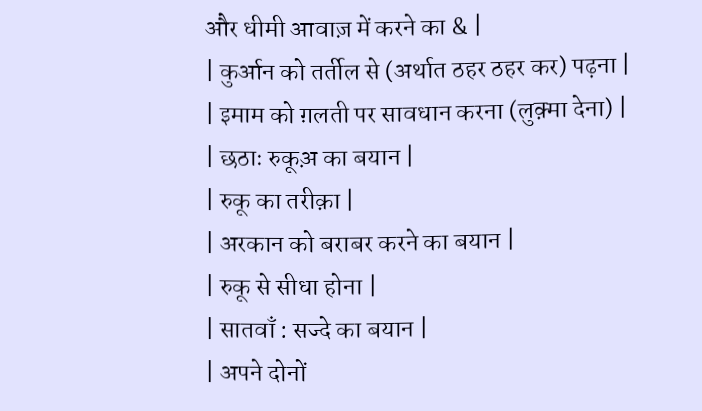और धीमी आवाज़ में करने का & |
| कुर्आन को तर्तील से (अर्थात ठहर ठहर कर) पढ़ना |
| इमाम को ग़लती पर सावधान करना (लुक़्मा देना) |
| छठाः रुकूअ़ का बयान |
| रुकू का तरीक़ा |
| अरकान को बराबर करने का बयान |
| रुकू से सीधा होना |
| सातवाँ : सज्दे का बयान |
| अपने दोनों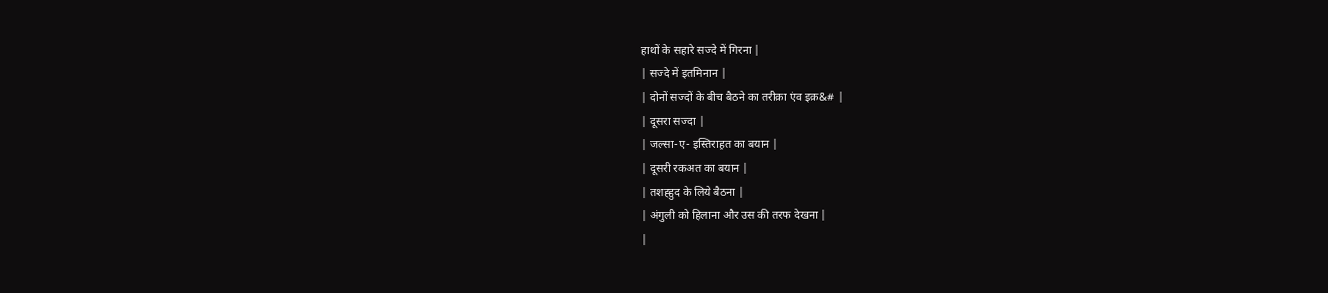हाथों के सहारे सज्दे में गिरना |
| सज्दे में इतमिनान |
| दोनों सज्दों के बीच बैठने का तरीक़ा एंव इक़&# |
| दूसरा सज्दा |
| जल्सा-ए- इस्तिराह़त का बयान |
| दूसरी रकअत का बयान |
| तशह्हुद के लिये बैठना |
| अंगुली को हिलाना और उस की तरफ देखना |
|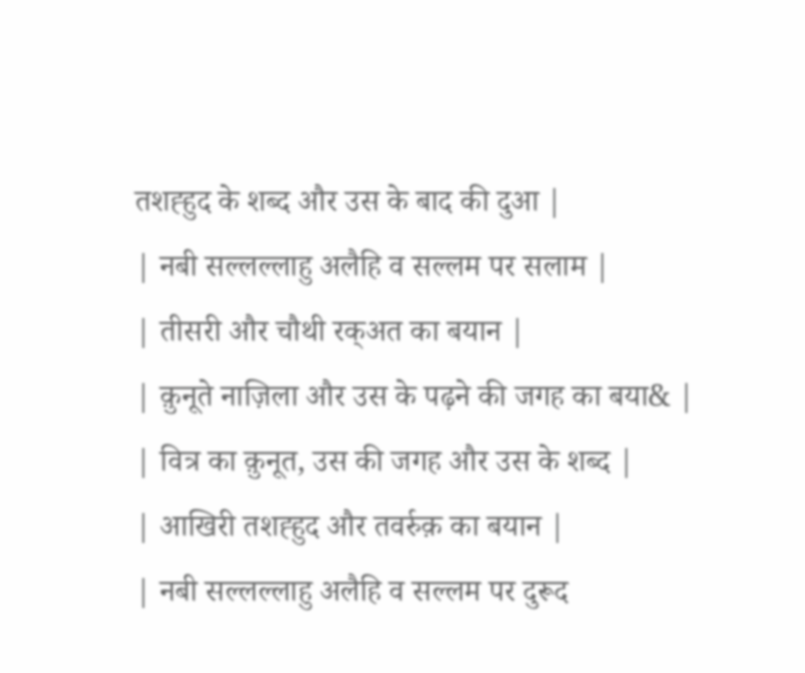तशह्हुद के शब्द और उस के बाद की दुआ |
| नबी सल्लल्लाहु अलैहि व सल्लम पर सलाम |
| तीसरी और चौथी रक्अत का बयान |
| क़ुनूते नाज़िला और उस के पढ़ने की जगह का बया& |
| वित्र का क़ुनूत, उस की जगह और उस के शब्द |
| आखिरी तशह्हुद और तवर्रुक़ का बयान |
| नबी सल्लल्लाहु अलैहि व सल्लम पर दुरूद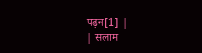पढ़न[1] |
| सलाम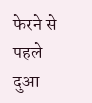फेरने से पहले दुआ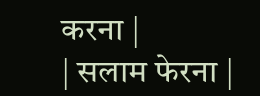करना |
| सलाम फेरना |